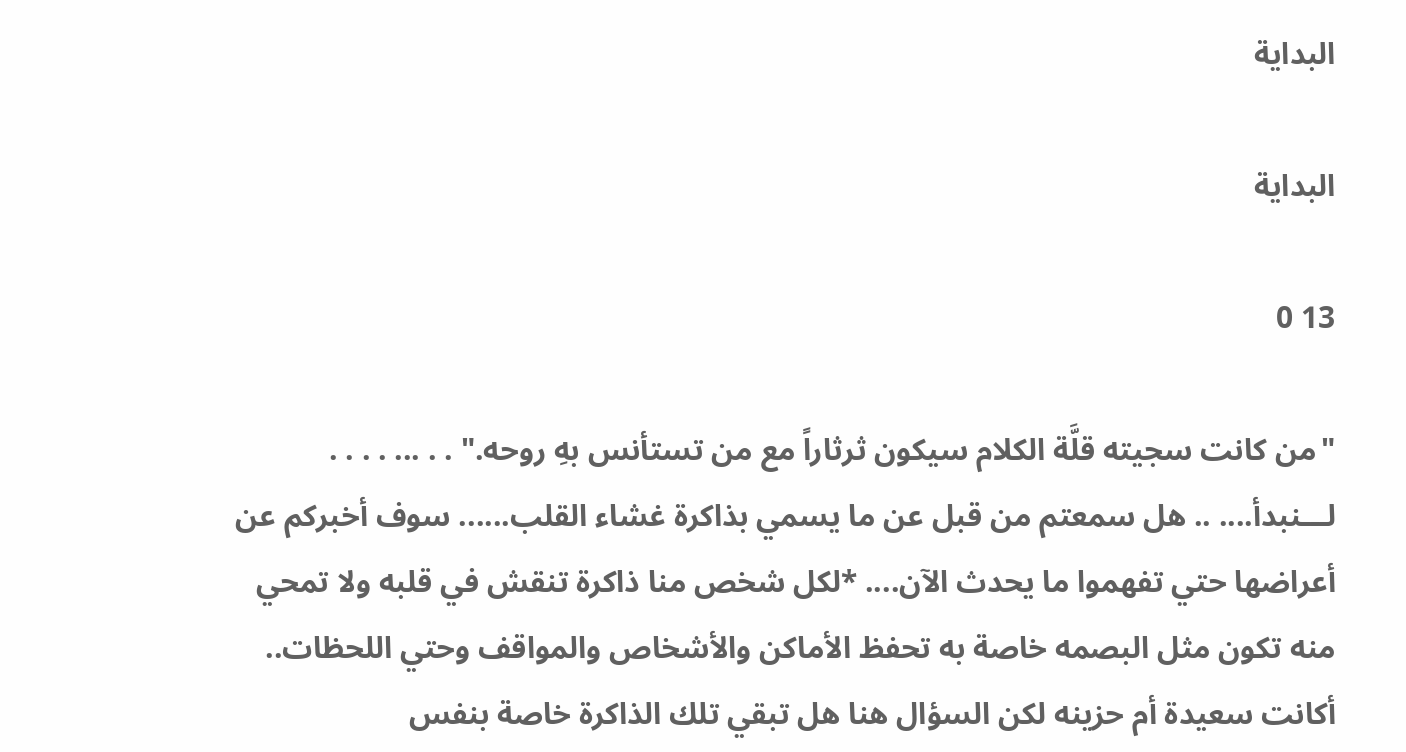البداية

البداية

13 0

"من كانت سجيته قلَّة الكلام سيكون ثرثاراً مع من تستأنس بهِ روحه." . . ... . . . . لـــنبدأ.... .. هل سمعتم من قبل عن ما يسمي بذاكرة غشاء القلب...... سوف أخبركم عن أعراضها حتي تفهموا ما يحدث الآن.... *لكل شخص منا ذاكرة تنقش في قلبه ولا تمحي منه تكون مثل البصمه خاصة به تحفظ الأماكن والأشخاص والمواقف وحتي اللحظات.. أكانت سعيدة أم حزينه لكن السؤال هنا هل تبقي تلك الذاكرة خاصة بنفس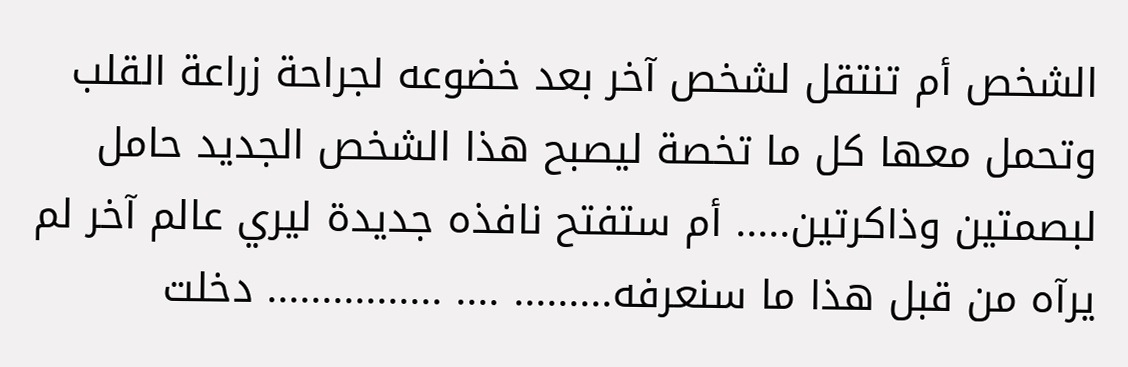الشخص أم تنتقل لشخص آخر بعد خضوعه لجراحة زراعة القلب وتحمل معها كل ما تخصة ليصبح هذا الشخص الجديد حامل لبصمتين وذاكرتين..... أم ستفتح نافذه جديدة ليري عالم آخر لم يرآه من قبل هذا ما سنعرفه......... .... ................ دخلت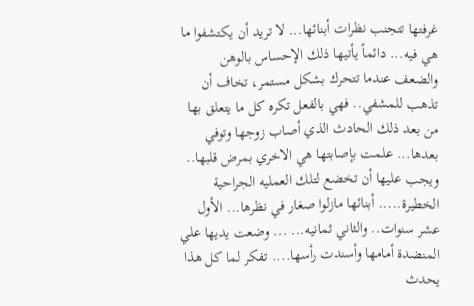غرفتها تتجنب نظرات أبنائها... لا تريد أن يكتشفوا ما هي فيه... دائماً يأتيها ذلك الإحساس بالوهن والضعف عندما تتحرك بشكل مستمر، تخاف أن تذهب للمشفي.. فهي بالفعل تكره كل ما يتعلق بها من بعد ذلك الحادث الذي أصاب زوجها وتوفي بعدها... علمت بإصابتها هي الاخري بمرض قلبها.. ويجب عليها أن تخضع لتلك العمليه الجراحية الخطيرة..... أبنائها مازلوا صغار في نظرها... الأول عشر سنوات.. والثاني ثمانيه... ... وضعت يديها علي المنضدة أمامها وأسندت رأسها.... تفكر لما كل هذا يحدث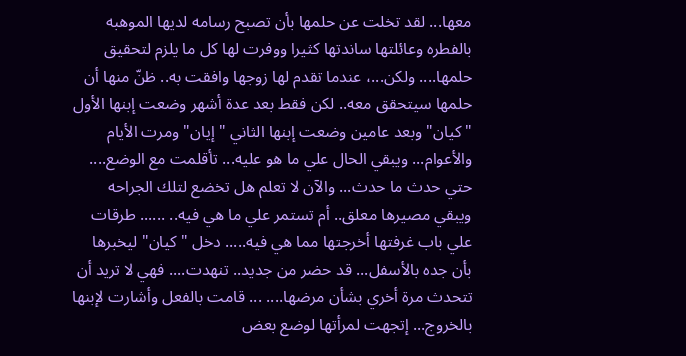معها... لقد تخلت عن حلمها بأن تصبح رسامه لديها الموهبه بالفطره وعائلتها ساندتها كثيرا ووفرت لها كل ما يلزم لتحقيق حلمها.... ولكن...، عندما تقدم لها زوجها وافقت به.. ظنّ منها أن حلمها سيتحقق معه.. لكن فقط بعد عدة أشهر وضعت إبنها الأول "كيان" وبعد عامين وضعت إبنها الثاني "إيان" ومرت الأيام والأعوام... ويبقي الحال علي ما هو عليه... تأقلمت مع الوضع.... حتي حدث ما حدث... والآن لا تعلم هل تخضع لتلك الجراحه ويبقي مصيرها معلق.. أم تستمر علي ما هي فيه.. ...... طرقات علي باب غرفتها أخرجتها مما هي فيه..... دخل "كيان" ليخبرها بأن جده بالأسفل... قد حضر من جديد.. تنهدت.... فهي لا تريد أن تتحدث مرة أخري بشأن مرضها.... ... قامت بالفعل وأشارت لإبنها بالخروج... إتجهت لمرأتها لوضع بعض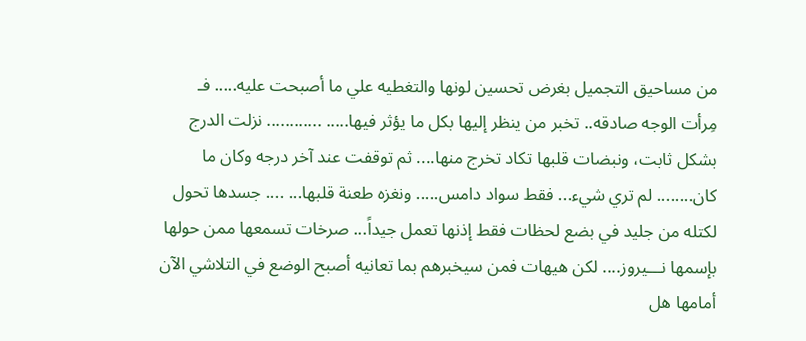من مساحيق التجميل بغرض تحسين لونها والتغطيه علي ما أصبحت عليه..... فـ مِرأت الوجه صادقه.. تخبر من ينظر إليها بكل ما يؤثر فيها..... ............ نزلت الدرج بشكل ثابت، ونبضات قلبها تكاد تخرج منها.... ثم توقفت عند آخر درجه وكان ما كان........ لم تري شيء... فقط سواد دامس..... ونغزه طعنة قلبها... .... جسدها تحول لكتله من جليد في بضع لحظات فقط إذنها تعمل جيداً... صرخات تسمعها ممن حولها بإسمها نـــيروز.... لكن هيهات فمن سيخبرهم بما تعانيه أصبح الوضع في التلاشي الآن أمامها هل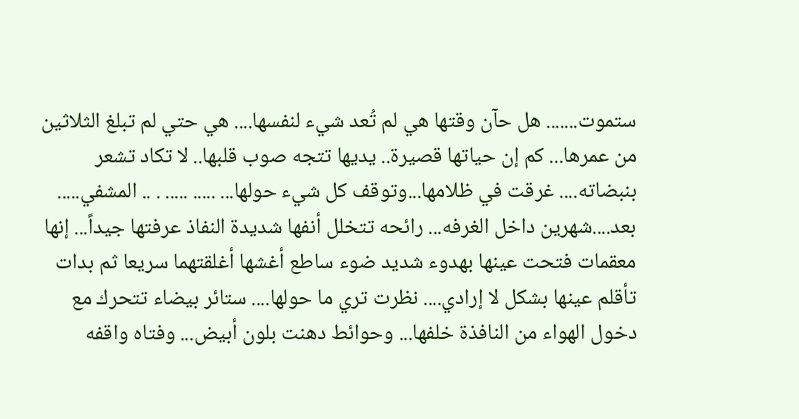ستموت....... هل حآن وقتها هي لم تُعد شيء لنفسها.... هي حتي لم تبلغ الثلاثين من عمرها... كم إن حياتها قصيرة.. يديها تتجه صوب قلبها.. لا تكاد تشعر بنبضاته.... غرقت في ظلامها...وتوقف كل شيء حولها... ..... ..... . .. المشفي..... بعد....شهرين داخل الغرفه... رائحه تتخلل أنفها شديدة النفاذ عرفتها جيداً... إنها معقمات فتحت عينها بهدوء شديد ضوء ساطع أغشها أغلقتهما سريعا ثم بدات تأقلم عينها بشكل لا إرادي.... نظرت تري ما حولها.... ستائر بيضاء تتحرك مع دخول الهواء من النافذة خلفها... وحوائط دهنت بلون أبيض... وفتاه واقفه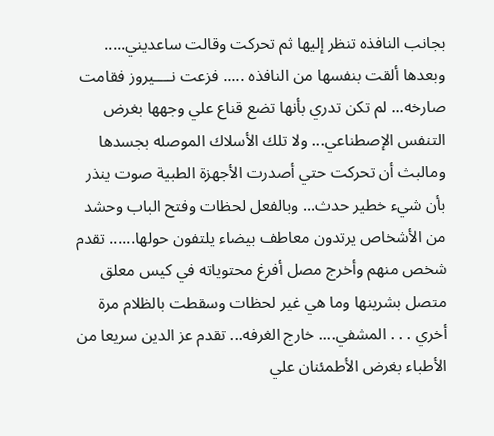بجانب النافذه تنظر إليها ثم تحركت وقالت ساعديني..... وبعدها ألقت بنفسها من النافذه ..... فزعت نــــيروز فقامت صارخه... لم تكن تدري بأنها تضع قناع علي وجهها بغرض التنفس الإصطناعي... ولا تلك الأسلاك الموصله بجسدها ومالبث أن تحركت حتي أصدرت الأجهزة الطبية صوت ينذر بأن شيء خطير حدث... وبالفعل لحظات وفتح الباب وحشد من الأشخاص يرتدون معاطف بيضاء يلتفون حولها...... تقدم شخص منهم وأخرج مصل أفرغ محتوياته في كيس معلق متصل بشرينها وما هي غير لحظات وسقطت بالظلام مرة أخري . . . المشفي.... خارج الغرفه... تقدم عز الدين سريعا من الأطباء بغرض الأطمئنان علي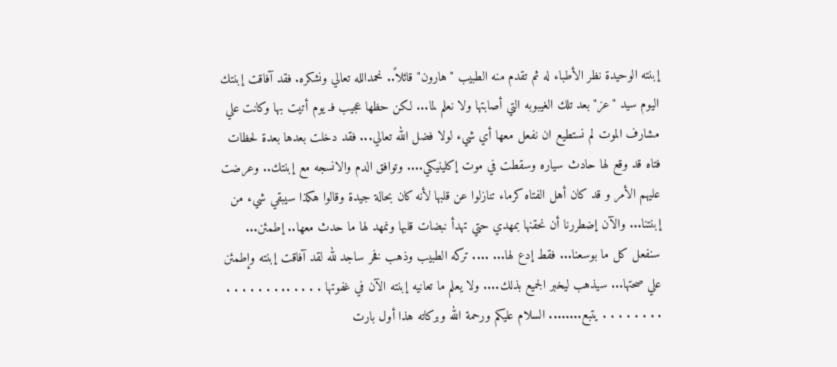إبنته الوحيدة نظر الأطباء له ثم تقدم منه الطبيب "هارون" قائلاً.. نحمدالله تعالي ونشكره. فقد آفاقت إبنتك اليوم سيد "عز" بعد تلك الغيبوبه التي أصابتها ولا نعلم لما... لكن حظها عجيب فـ يوم أتيت بها وكانت علي مشارف الموت لم نستطيع ان نفعل معها أي شيء لولا فضل الله تعالي... فقد دخلت بعدها بعدة لحظات فتاه قد وقع لها حادث سياره وسقطت في موت إكلينيكي.... وتوافق الدم والانسجه مع إبنتك.. وعرضت عليهم الأمر و قد كان أهل الفتاه كرماء تنازلوا عن قلبها لأنه كان بحالة جيدة وقالوا هكذا سيبقي شيء من إبنتنا... والآن إضطررنا أن نحقنها بمهدي حتي تهدأ نبضات قلبها ونمهد لها ما حدث معها.. إطمئن... سنفعل كل ما بوسعنا... فقط إدع لها... .... تركه الطبيب وذهب فخر ساجد لله لقد آفاقت إبنته وإطمئن علي صحتها... سيذهب ليخبر الجميع بذلك.... ولا يعلم ما تعانيه إبنته الآن في غفوتها . . . . .. . . . . . . . . . . . . . . . يتبع........ السلام عليكم ورحمة الله وبركاته هذا أول بارت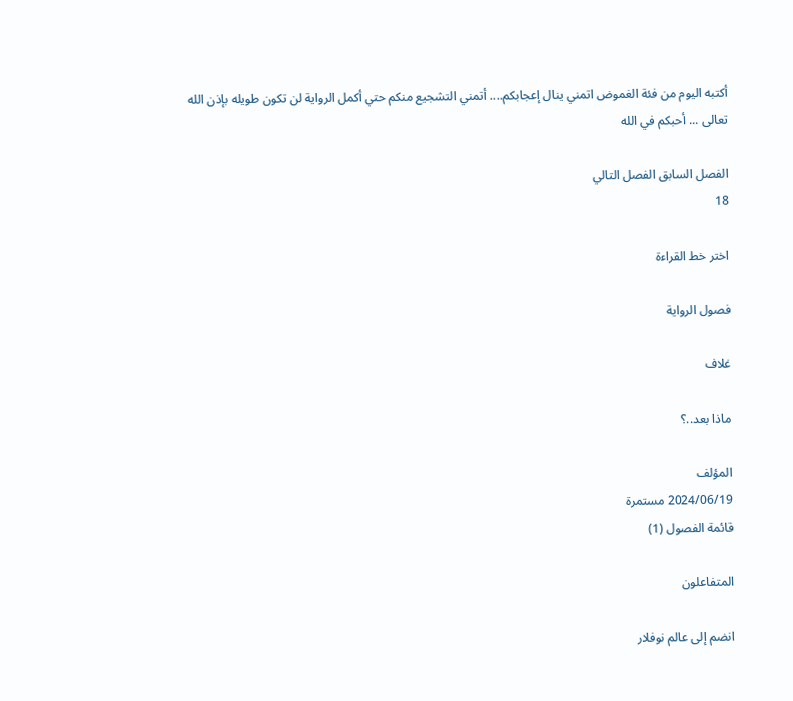أكتبه اليوم من فئة الغموض اتمني ينال إعجابكم.... أتمني التشجيع منكم حتي أكمل الرواية لن تكون طويله بإذن الله تعالى ... أحبكم في الله

الفصل السابق الفصل التالي
18

اختر خط القراءة

فصول الرواية

غلاف

ماذا بعد..؟

المؤلف
2024/06/19 مستمرة
قائمة الفصول (1)

المتفاعلون

انضم إلى عالم نوفلار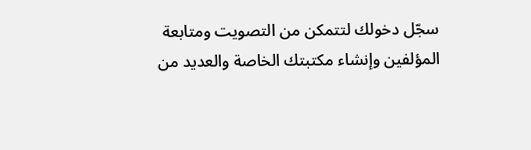سجّل دخولك لتتمكن من التصويت ومتابعة المؤلفين وإنشاء مكتبتك الخاصة والعديد من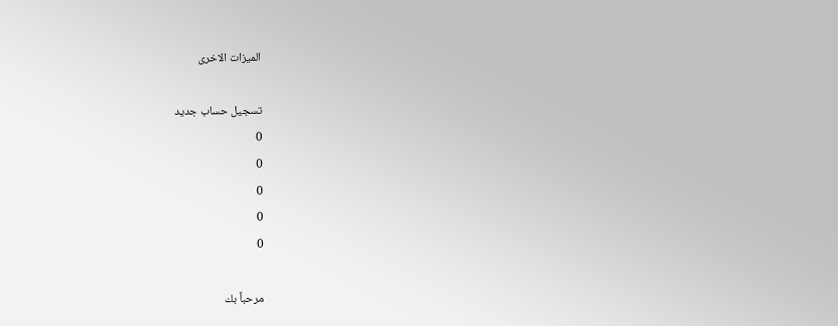الميزات الاخرى

تسجيل حساب جديد
0
0
0
0
0

مرحباً بك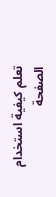تعلم كيفية استخدام الصفحة